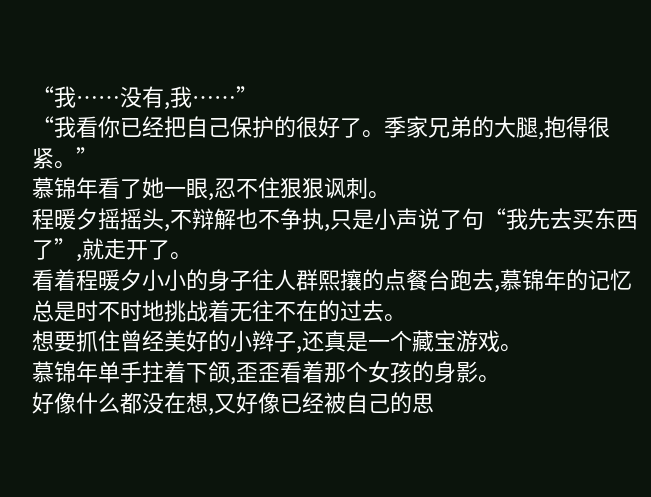“我……没有,我……”
“我看你已经把自己保护的很好了。季家兄弟的大腿,抱得很紧。”
慕锦年看了她一眼,忍不住狠狠讽刺。
程暖夕摇摇头,不辩解也不争执,只是小声说了句“我先去买东西了”,就走开了。
看着程暖夕小小的身子往人群熙攘的点餐台跑去,慕锦年的记忆总是时不时地挑战着无往不在的过去。
想要抓住曾经美好的小辫子,还真是一个藏宝游戏。
慕锦年单手拄着下颌,歪歪看着那个女孩的身影。
好像什么都没在想,又好像已经被自己的思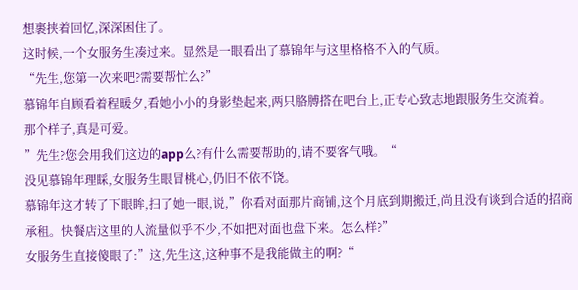想裹挟着回忆,深深困住了。
这时候,一个女服务生凑过来。显然是一眼看出了慕锦年与这里格格不入的气质。
“先生,您第一次来吧?需要帮忙么?”
慕锦年自顾看着程暖夕,看她小小的身影垫起来,两只胳膊搭在吧台上,正专心致志地跟服务生交流着。
那个样子,真是可爱。
”先生?您会用我们这边的app么?有什么需要帮助的,请不要客气哦。“
没见慕锦年理睬,女服务生眼冒桃心,仍旧不依不饶。
慕锦年这才转了下眼眸,扫了她一眼,说,”你看对面那片商铺,这个月底到期搬迁,尚且没有谈到合适的招商承租。快餐店这里的人流量似乎不少,不如把对面也盘下来。怎么样?”
女服务生直接傻眼了:”这,先生这,这种事不是我能做主的啊?“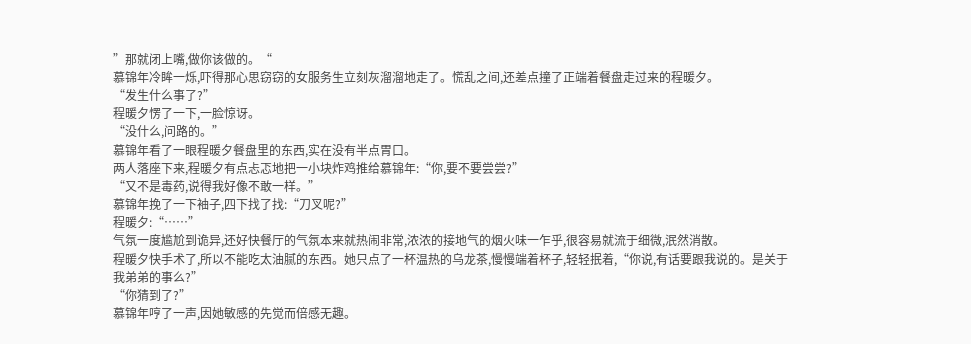”那就闭上嘴,做你该做的。“
慕锦年冷眸一烁,吓得那心思窃窃的女服务生立刻灰溜溜地走了。慌乱之间,还差点撞了正端着餐盘走过来的程暖夕。
“发生什么事了?”
程暖夕愣了一下,一脸惊讶。
“没什么,问路的。”
慕锦年看了一眼程暖夕餐盘里的东西,实在没有半点胃口。
两人落座下来,程暖夕有点忐忑地把一小块炸鸡推给慕锦年:“你,要不要尝尝?”
“又不是毒药,说得我好像不敢一样。”
慕锦年挽了一下袖子,四下找了找:“刀叉呢?”
程暖夕:“……”
气氛一度尴尬到诡异,还好快餐厅的气氛本来就热闹非常,浓浓的接地气的烟火味一乍乎,很容易就流于细微,泯然消散。
程暖夕快手术了,所以不能吃太油腻的东西。她只点了一杯温热的乌龙茶,慢慢端着杯子,轻轻抿着,“你说,有话要跟我说的。是关于我弟弟的事么?”
“你猜到了?”
慕锦年哼了一声,因她敏感的先觉而倍感无趣。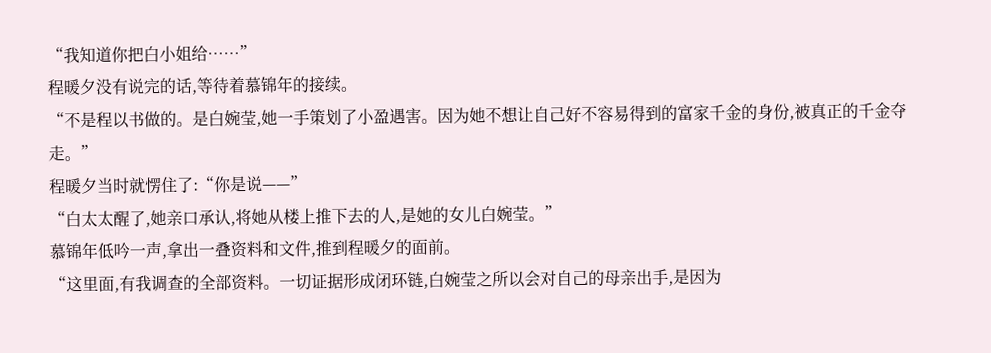“我知道你把白小姐给……”
程暖夕没有说完的话,等待着慕锦年的接续。
“不是程以书做的。是白婉莹,她一手策划了小盈遇害。因为她不想让自己好不容易得到的富家千金的身份,被真正的千金夺走。”
程暖夕当时就愣住了:“你是说——”
“白太太醒了,她亲口承认,将她从楼上推下去的人,是她的女儿白婉莹。”
慕锦年低吟一声,拿出一叠资料和文件,推到程暖夕的面前。
“这里面,有我调查的全部资料。一切证据形成闭环链,白婉莹之所以会对自己的母亲出手,是因为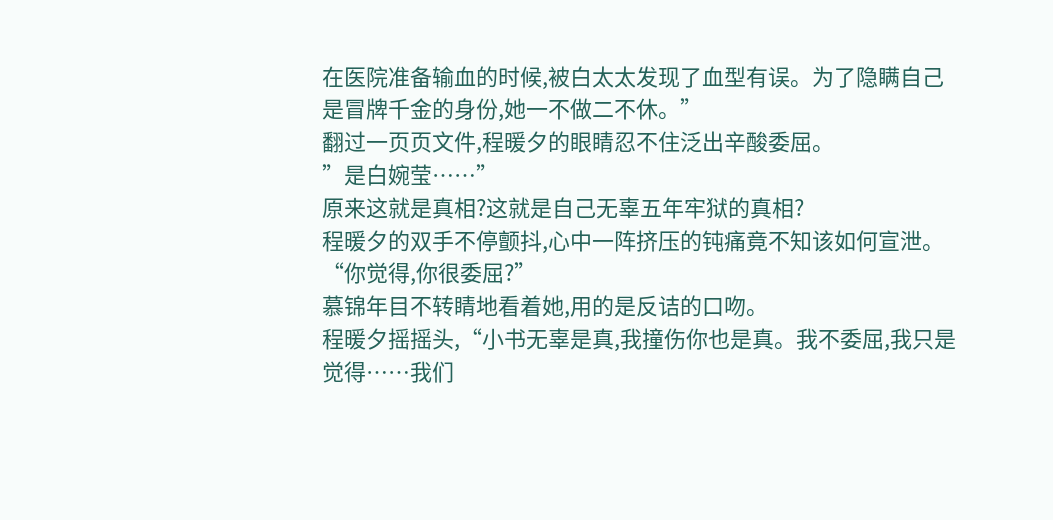在医院准备输血的时候,被白太太发现了血型有误。为了隐瞒自己是冒牌千金的身份,她一不做二不休。”
翻过一页页文件,程暖夕的眼睛忍不住泛出辛酸委屈。
”是白婉莹……”
原来这就是真相?这就是自己无辜五年牢狱的真相?
程暖夕的双手不停颤抖,心中一阵挤压的钝痛竟不知该如何宣泄。
“你觉得,你很委屈?”
慕锦年目不转睛地看着她,用的是反诘的口吻。
程暖夕摇摇头,“小书无辜是真,我撞伤你也是真。我不委屈,我只是觉得……我们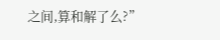之间,算和解了么?”